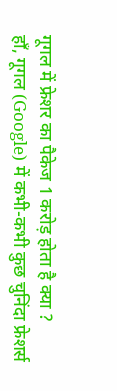गूगल में फ्रेशर का पैकेज 1 करोड़ होता है क्या ?
हाँ, गूगल (Google) में कभी-कभी कुछ चुनिंदा फ्रेशर्स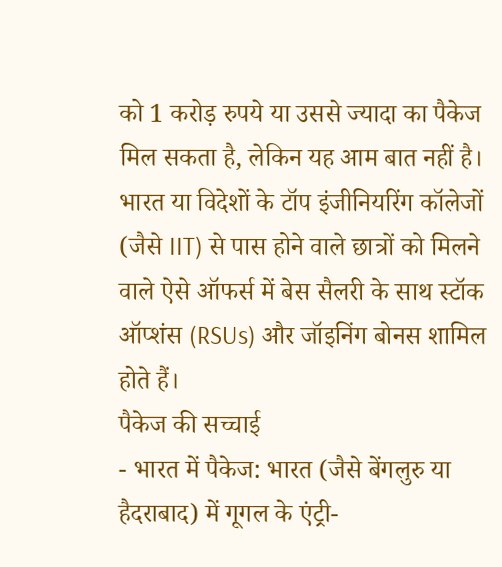को 1 करोड़ रुपये या उससे ज्यादा का पैकेज मिल सकता है, लेकिन यह आम बात नहीं है। भारत या विदेशों के टॉप इंजीनियरिंग कॉलेजों (जैसे IIT) से पास होने वाले छात्रों को मिलने वाले ऐसे ऑफर्स में बेस सैलरी के साथ स्टॉक ऑप्शंस (RSUs) और जॉइनिंग बोनस शामिल होते हैं।
पैकेज की सच्चाई
- भारत में पैकेज: भारत (जैसे बेंगलुरु या हैदराबाद) में गूगल के एंट्री-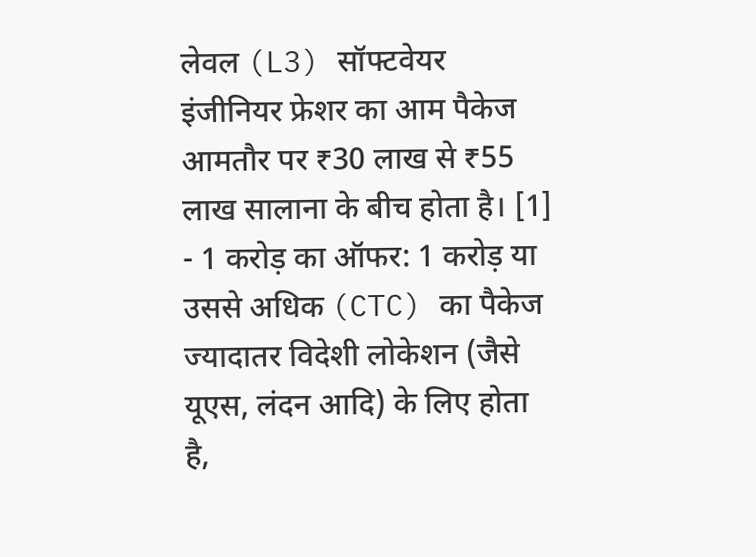लेवल (L3) सॉफ्टवेयर इंजीनियर फ्रेशर का आम पैकेज आमतौर पर ₹30 लाख से ₹55 लाख सालाना के बीच होता है। [1]
- 1 करोड़ का ऑफर: 1 करोड़ या उससे अधिक (CTC) का पैकेज ज्यादातर विदेशी लोकेशन (जैसे यूएस, लंदन आदि) के लिए होता है,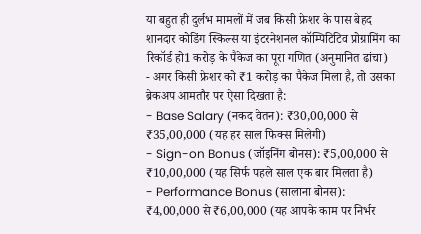या बहुत ही दुर्लभ मामलों में जब किसी फ्रेशर के पास बेहद शानदार कोडिंग स्किल्स या इंटरनेशनल कॉम्पिटिटिव प्रोग्रामिंग का रिकॉर्ड हो1 करोड़ के पैकेज का पूरा गणित (अनुमानित ढांचा)
- अगर किसी फ्रेशर को ₹1 करोड़ का पैकेज मिला है, तो उसका ब्रेकअप आमतौर पर ऐसा दिखता है:
- Base Salary (नकद वेतन): ₹30,00,000 से ₹35,00,000 (यह हर साल फिक्स मिलेगी)
- Sign-on Bonus (जॉइनिंग बोनस): ₹5,00,000 से ₹10,00,000 (यह सिर्फ पहले साल एक बार मिलता है)
- Performance Bonus (सालाना बोनस): ₹4,00,000 से ₹6,00,000 (यह आपके काम पर निर्भर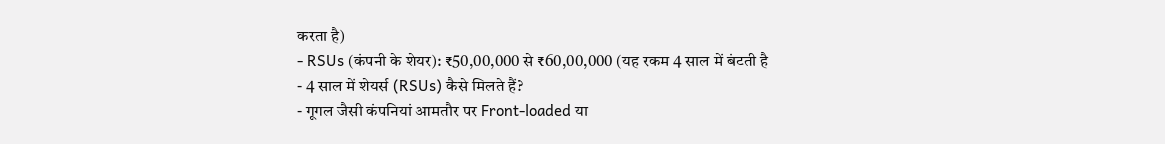करता है)
- RSUs (कंपनी के शेयर): ₹50,00,000 से ₹60,00,000 (यह रकम 4 साल में बंटती है
- 4 साल में शेयर्स (RSUs) कैसे मिलते हैं?
- गूगल जैसी कंपनियां आमतौर पर Front-loaded या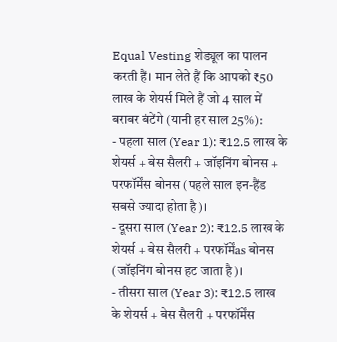Equal Vesting शेड्यूल का पालन करती हैं। मान लेते हैं कि आपको ₹50 लाख के शेयर्स मिले हैं जो 4 साल में बराबर बंटेंगे (यानी हर साल 25%):
- पहला साल (Year 1): ₹12.5 लाख के शेयर्स + बेस सैलरी + जॉइनिंग बोनस + परफॉर्मेंस बोनस (पहले साल इन-हैंड सबसे ज्यादा होता है)।
- दूसरा साल (Year 2): ₹12.5 लाख के शेयर्स + बेस सैलरी + परफॉर्मेंas बोनस (जॉइनिंग बोनस हट जाता है)।
- तीसरा साल (Year 3): ₹12.5 लाख के शेयर्स + बेस सैलरी + परफॉर्मेंस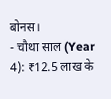बोनस।
- चौथा साल (Year 4): ₹12.5 लाख के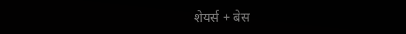शेयर्स + बेस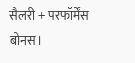सैलरी + परफॉर्मेंस बोनस।